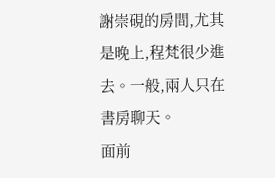謝崇硯的房間,尤其是晚上,程梵很少進去。一般,兩人只在書房聊天。
面前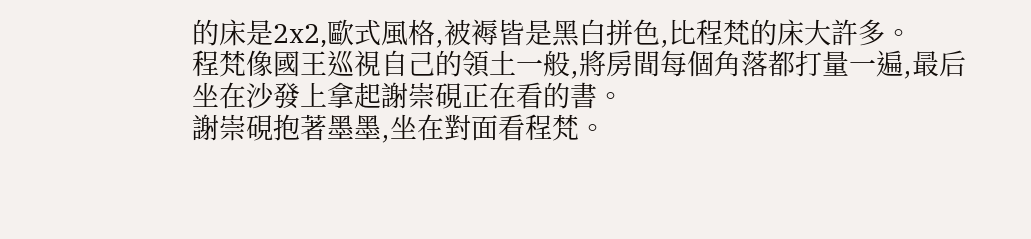的床是2x2,歐式風格,被褥皆是黑白拼色,比程梵的床大許多。
程梵像國王巡視自己的領土一般,將房間每個角落都打量一遍,最后坐在沙發上拿起謝崇硯正在看的書。
謝崇硯抱著墨墨,坐在對面看程梵。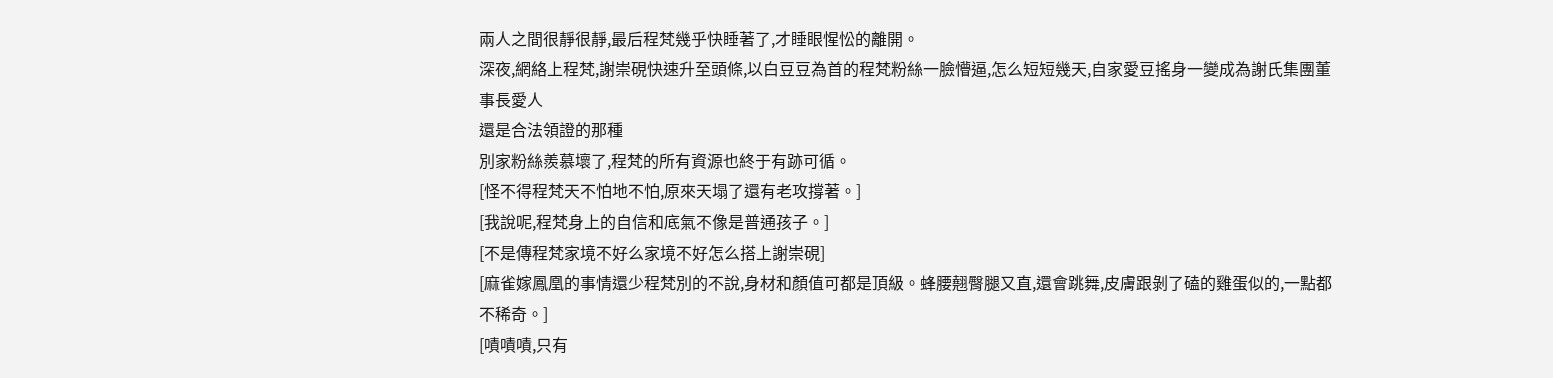兩人之間很靜很靜,最后程梵幾乎快睡著了,才睡眼惺忪的離開。
深夜,網絡上程梵,謝崇硯快速升至頭條,以白豆豆為首的程梵粉絲一臉懵逼,怎么短短幾天,自家愛豆搖身一變成為謝氏集團董事長愛人
還是合法領證的那種
別家粉絲羨慕壞了,程梵的所有資源也終于有跡可循。
[怪不得程梵天不怕地不怕,原來天塌了還有老攻撐著。]
[我說呢,程梵身上的自信和底氣不像是普通孩子。]
[不是傳程梵家境不好么家境不好怎么搭上謝崇硯]
[麻雀嫁鳳凰的事情還少程梵別的不說,身材和顏值可都是頂級。蜂腰翹臀腿又直,還會跳舞,皮膚跟剝了磕的雞蛋似的,一點都不稀奇。]
[嘖嘖嘖,只有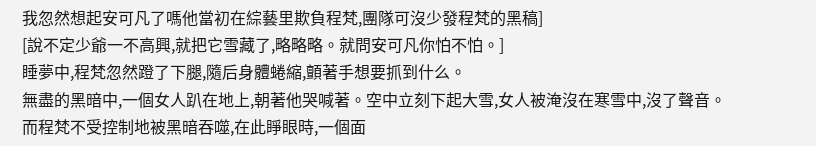我忽然想起安可凡了嗎他當初在綜藝里欺負程梵,團隊可沒少發程梵的黑稿]
[說不定少爺一不高興,就把它雪藏了,略略略。就問安可凡你怕不怕。]
睡夢中,程梵忽然蹬了下腿,隨后身體蜷縮,顫著手想要抓到什么。
無盡的黑暗中,一個女人趴在地上,朝著他哭喊著。空中立刻下起大雪,女人被淹沒在寒雪中,沒了聲音。
而程梵不受控制地被黑暗吞噬,在此睜眼時,一個面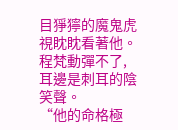目猙獰的魔鬼虎視眈眈看著他。
程梵動彈不了,耳邊是刺耳的陰笑聲。
“他的命格極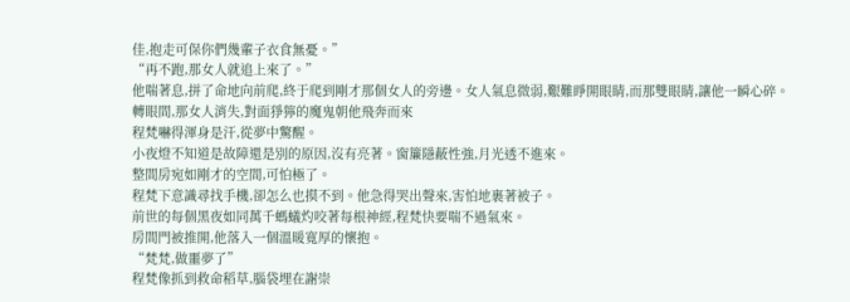佳,抱走可保你們幾輩子衣食無憂。”
“再不跑,那女人就追上來了。”
他喘著息,拼了命地向前爬,終于爬到剛才那個女人的旁邊。女人氣息微弱,艱難睜開眼睛,而那雙眼睛,讓他一瞬心碎。
轉眼間,那女人消失,對面猙獰的魔鬼朝他飛奔而來
程梵嚇得渾身是汗,從夢中驚醒。
小夜燈不知道是故障還是別的原因,沒有亮著。窗簾隱蔽性強,月光透不進來。
整間房宛如剛才的空間,可怕極了。
程梵下意識尋找手機,卻怎么也摸不到。他急得哭出聲來,害怕地裹著被子。
前世的每個黑夜如同萬千螞蟻灼咬著每根神經,程梵快要喘不過氣來。
房間門被推開,他落入一個溫暖寬厚的懷抱。
“梵梵,做噩夢了”
程梵像抓到救命稻草,腦袋埋在謝崇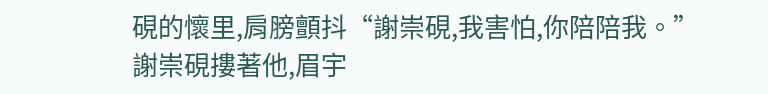硯的懷里,肩膀顫抖“謝崇硯,我害怕,你陪陪我。”
謝崇硯摟著他,眉宇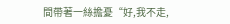間帶著一絲擔憂“好,我不走,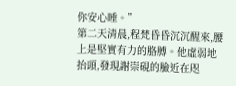你安心睡。”
第二天清晨,程梵昏昏沉沉醒來,腰上是堅實有力的胳膊。他虛弱地抬頭,發現謝崇硯的臉近在咫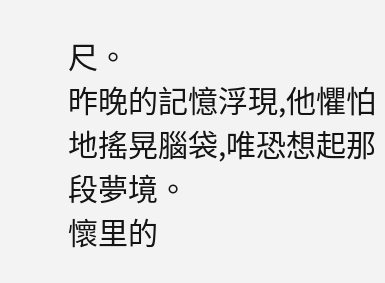尺。
昨晚的記憶浮現,他懼怕地搖晃腦袋,唯恐想起那段夢境。
懷里的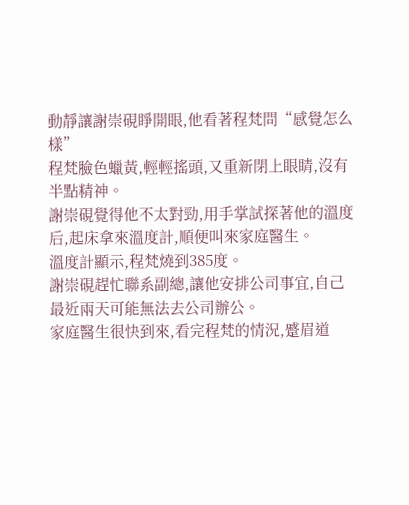動靜讓謝崇硯睜開眼,他看著程梵問“感覺怎么樣”
程梵臉色蠟黃,輕輕搖頭,又重新閉上眼睛,沒有半點精神。
謝崇硯覺得他不太對勁,用手掌試探著他的溫度后,起床拿來溫度計,順便叫來家庭醫生。
溫度計顯示,程梵燒到385度。
謝崇硯趕忙聯系副總,讓他安排公司事宜,自己最近兩天可能無法去公司辦公。
家庭醫生很快到來,看完程梵的情況,蹙眉道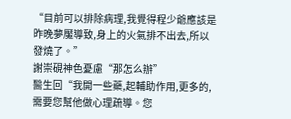“目前可以排除病理,我覺得程少爺應該是昨晚夢魘導致,身上的火氣排不出去,所以發燒了。”
謝崇硯神色憂慮“那怎么辦”
醫生回“我開一些藥,起輔助作用,更多的,需要您幫他做心理疏導。您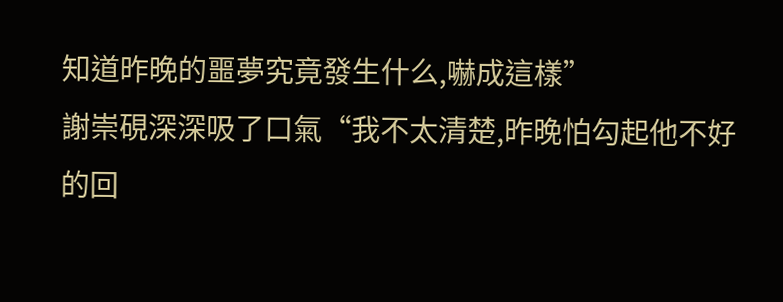知道昨晚的噩夢究竟發生什么,嚇成這樣”
謝崇硯深深吸了口氣“我不太清楚,昨晚怕勾起他不好的回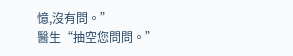憶,沒有問。”
醫生“抽空您問問。”